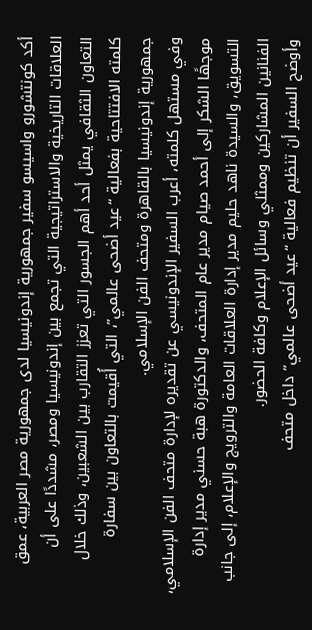أكد كونتشورو واسيسو سفير جمهورية إندونيسيا لدى جمهورية مصر العربية، عمق العلاقات التاريخية والاستراتيجية التي تجمع بين إندونيسيا ومصر، مشددًا على أن التعاون الثقافي يمثل أحد أهم الجسور التي تعزز التقارب بين الشعبين، وذلك خلال كلمته الافتتاحية بفعالية “عيد أضحى عالمي”، التي أُقيمت بالتعاون بين سفارة جمهورية إندونيسيا بالقاهرة ومتحف الفن الإسلامي.
وفي مستهل كلمته، أعرب السفير الإندونيسي عن تقديره لإدارة متحف الفن الإسلامي، موجهًا الشكر إلى أحمد صيام مدير عام المتحف، والدكتورة هبة حسني مدير إدارة التسويق، والسيدة ناهد حليم مدير إدارة العلاقات العامة والترويج والإعلام، إلى جانب الفنانين المشاركين وممثلي وسائل الإعلام وكافة الحضور.
وأوضح السفير أن تنظيم فعالية “عيد أضحى عالمي” داخل متحف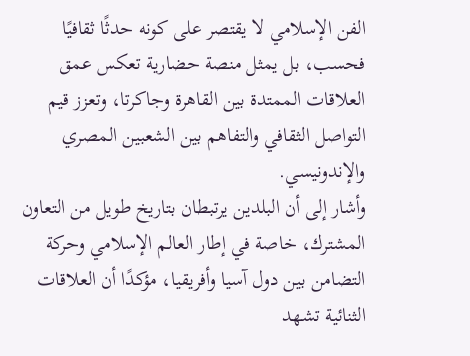الفن الإسلامي لا يقتصر على كونه حدثًا ثقافيًا فحسب، بل يمثل منصة حضارية تعكس عمق العلاقات الممتدة بين القاهرة وجاكرتا، وتعزز قيم التواصل الثقافي والتفاهم بين الشعبين المصري والإندونيسي.
وأشار إلى أن البلدين يرتبطان بتاريخ طويل من التعاون المشترك، خاصة في إطار العالم الإسلامي وحركة التضامن بين دول آسيا وأفريقيا، مؤكدًا أن العلاقات الثنائية تشهد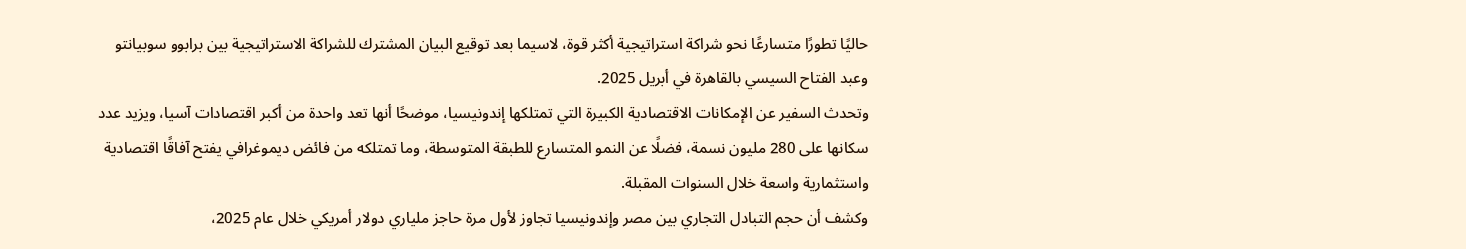حاليًا تطورًا متسارعًا نحو شراكة استراتيجية أكثر قوة، لاسيما بعد توقيع البيان المشترك للشراكة الاستراتيجية بين برابوو سوبيانتو وعبد الفتاح السيسي بالقاهرة في أبريل 2025.
وتحدث السفير عن الإمكانات الاقتصادية الكبيرة التي تمتلكها إندونيسيا، موضحًا أنها تعد واحدة من أكبر اقتصادات آسيا، ويزيد عدد سكانها على 280 مليون نسمة، فضلًا عن النمو المتسارع للطبقة المتوسطة، وما تمتلكه من فائض ديموغرافي يفتح آفاقًا اقتصادية واستثمارية واسعة خلال السنوات المقبلة.
وكشف أن حجم التبادل التجاري بين مصر وإندونيسيا تجاوز لأول مرة حاجز ملياري دولار أمريكي خلال عام 2025،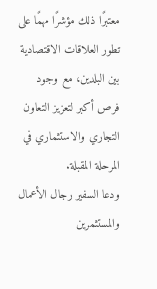معتبرًا ذلك مؤشرًا مهمًا على تطور العلاقات الاقتصادية بين البلدين، مع وجود فرص أكبر لتعزيز التعاون التجاري والاستثماري في المرحلة المقبلة.
ودعا السفير رجال الأعمال والمستثمرين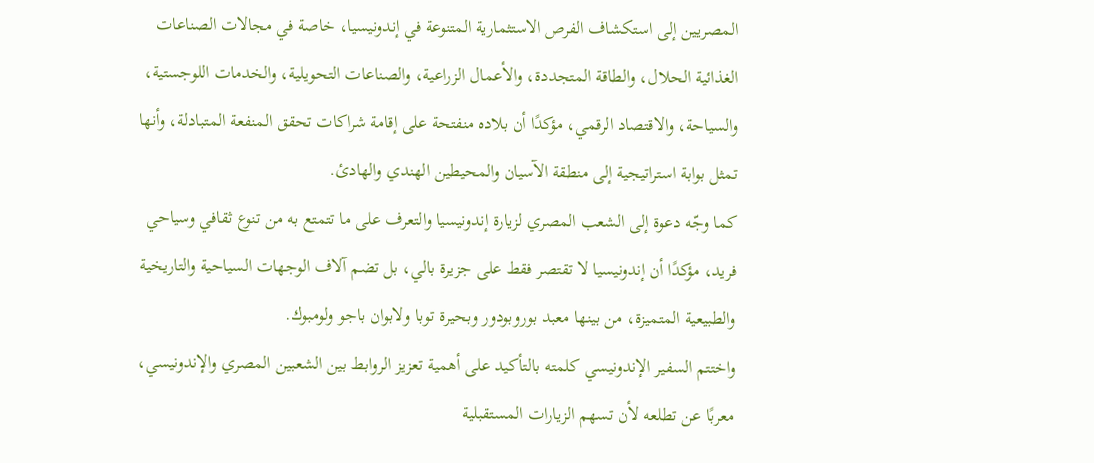المصريين إلى استكشاف الفرص الاستثمارية المتنوعة في إندونيسيا، خاصة في مجالات الصناعات الغذائية الحلال، والطاقة المتجددة، والأعمال الزراعية، والصناعات التحويلية، والخدمات اللوجستية، والسياحة، والاقتصاد الرقمي، مؤكدًا أن بلاده منفتحة على إقامة شراكات تحقق المنفعة المتبادلة، وأنها تمثل بوابة استراتيجية إلى منطقة الآسيان والمحيطين الهندي والهادئ.
كما وجّه دعوة إلى الشعب المصري لزيارة إندونيسيا والتعرف على ما تتمتع به من تنوع ثقافي وسياحي فريد، مؤكدًا أن إندونيسيا لا تقتصر فقط على جزيرة بالي، بل تضم آلاف الوجهات السياحية والتاريخية والطبيعية المتميزة، من بينها معبد بوروبودور وبحيرة توبا ولابوان باجو ولومبوك.
واختتم السفير الإندونيسي كلمته بالتأكيد على أهمية تعزيز الروابط بين الشعبين المصري والإندونيسي، معربًا عن تطلعه لأن تسهم الزيارات المستقبلية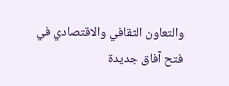والتعاون الثقافي والاقتصادي في فتح آفاق جديدة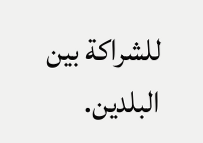للشراكة بين البلدين.